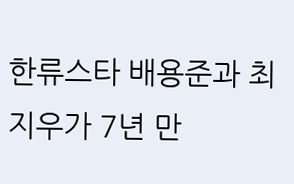한류스타 배용준과 최지우가 7년 만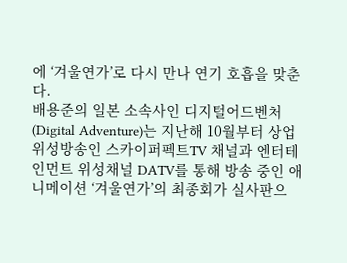에 ‘겨울연가’로 다시 만나 연기 호흡을 맞춘다.
배용준의 일본 소속사인 디지털어드벤처(Digital Adventure)는 지난해 10월부터 상업위성방송인 스카이퍼펙트TV 채널과 엔터테인먼트 위성채널 DATV를 통해 방송 중인 애니메이션 ‘겨울연가’의 최종회가 실사판으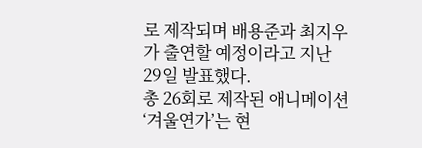로 제작되며 배용준과 최지우가 출연할 예정이라고 지난 29일 발표했다.
총 26회로 제작된 애니메이션 ‘겨울연가’는 현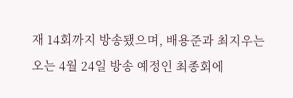재 14회까지 방송됐으며, 배용준과 최지우는 오는 4월 24일 방송 예정인 최종회에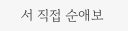서 직접 순애보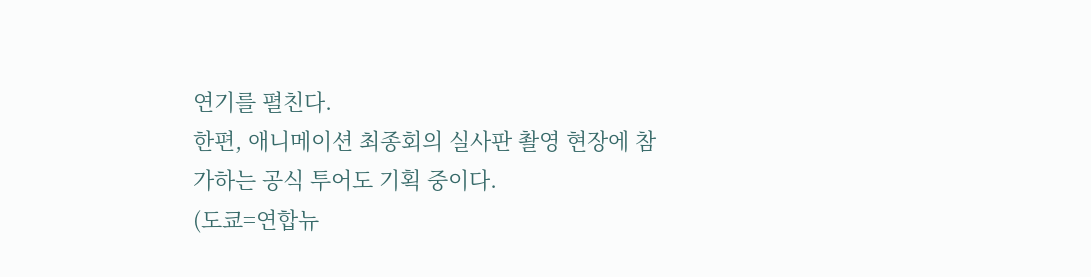연기를 펼친다.
한편, 애니메이션 최종회의 실사판 촬영 현장에 참가하는 공식 투어도 기획 중이다.
(도쿄=연합뉴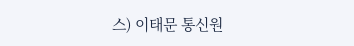스) 이태문 통신원